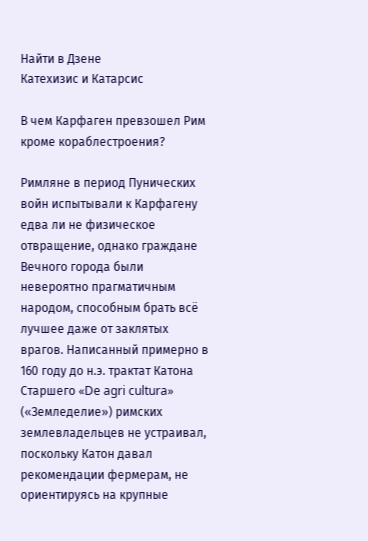Найти в Дзене
Катехизис и Катарсис

В чем Карфаген превзошел Рим кроме кораблестроения?

Римляне в период Пунических войн испытывали к Карфагену едва ли не физическое отвращение, однако граждане Вечного города были невероятно прагматичным народом, способным брать всё лучшее даже от заклятых врагов. Написанный примерно в 160 году до н.э. трактат Катона Старшего «De agri cultura» («Земледелие») римских землевладельцев не устраивал, поскольку Катон давал рекомендации фермерам, не ориентируясь на крупные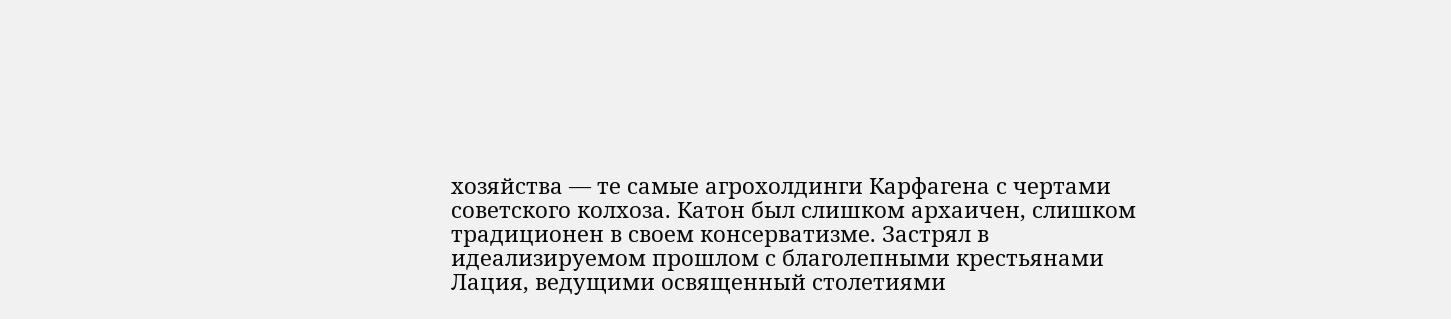хозяйства — те самые агрохолдинги Карфагена с чертами советского колхоза. Катон был слишком архаичен, слишком традиционен в своем консерватизме. Застрял в идеализируемом прошлом с благолепными крестьянами Лация, ведущими освященный столетиями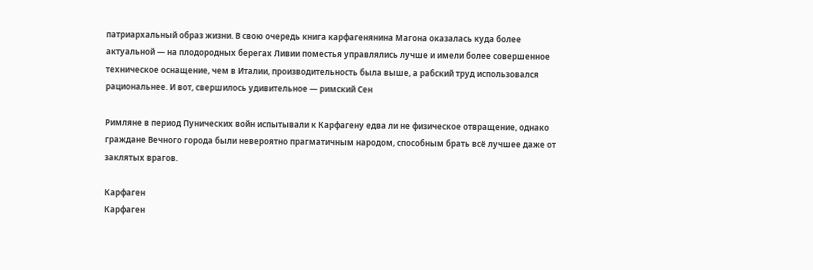патриархальный образ жизни. В свою очередь книга карфагенянина Магона оказалась куда более актуальной — на плодородных берегах Ливии поместья управлялись лучше и имели более совершенное техническое оснащение, чем в Италии, производительность была выше, а рабский труд использовался рациональнее. И вот, свершилось удивительное — римский Сен

Римляне в период Пунических войн испытывали к Карфагену едва ли не физическое отвращение, однако граждане Вечного города были невероятно прагматичным народом, способным брать всё лучшее даже от заклятых врагов.

Карфаген
Карфаген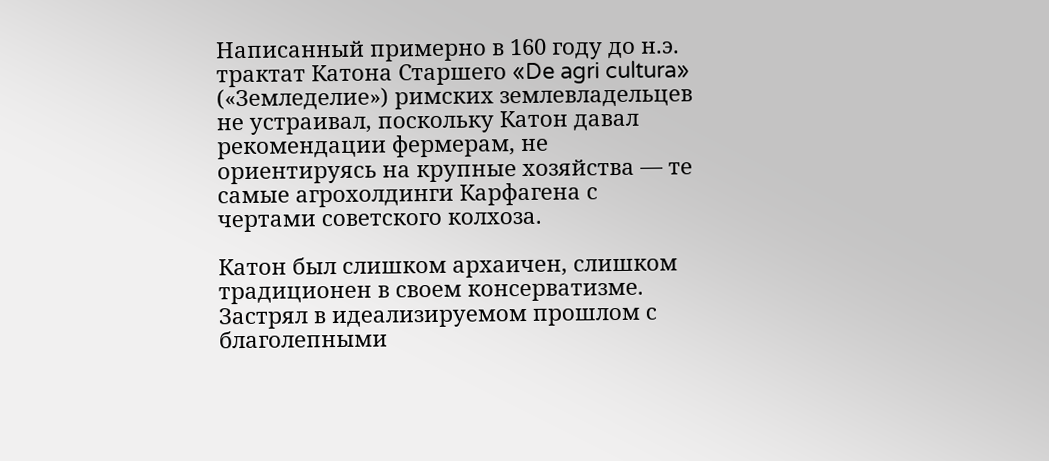Написанный примерно в 160 году до н.э. трактат Катона Старшего «De agri cultura» («Земледелие») римских землевладельцев не устраивал, поскольку Катон давал рекомендации фермерам, не ориентируясь на крупные хозяйства — те самые агрохолдинги Карфагена с чертами советского колхоза.

Катон был слишком архаичен, слишком традиционен в своем консерватизме. Застрял в идеализируемом прошлом с благолепными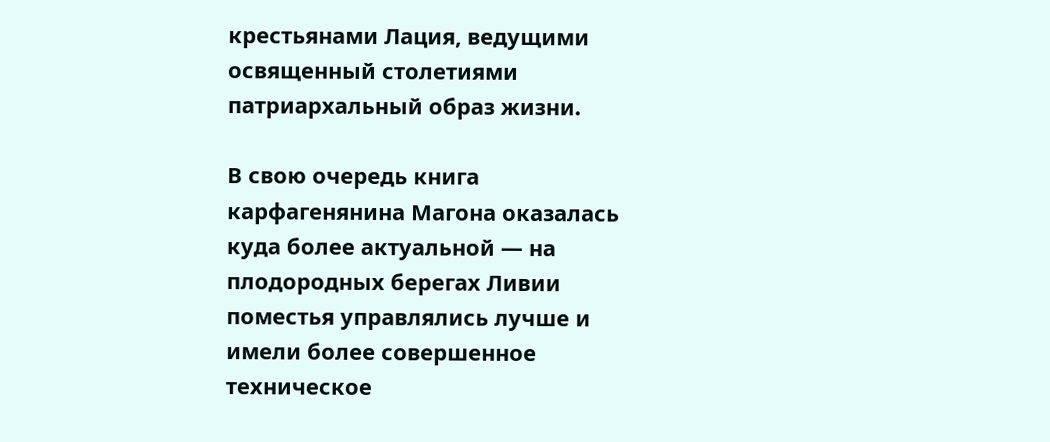крестьянами Лация, ведущими освященный столетиями патриархальный образ жизни.

В свою очередь книга карфагенянина Магона оказалась куда более актуальной — на плодородных берегах Ливии поместья управлялись лучше и имели более совершенное техническое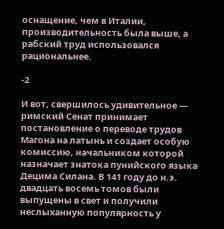оснащение, чем в Италии, производительность была выше, а рабский труд использовался рациональнее.

-2

И вот, свершилось удивительное — римский Сенат принимает постановление о переводе трудов Магона на латынь и создает особую комиссию, начальником которой назначает знатока пунийского языка Децима Силана. В 141 году до н.э. двадцать восемь томов были выпущены в свет и получили неслыханную популярность у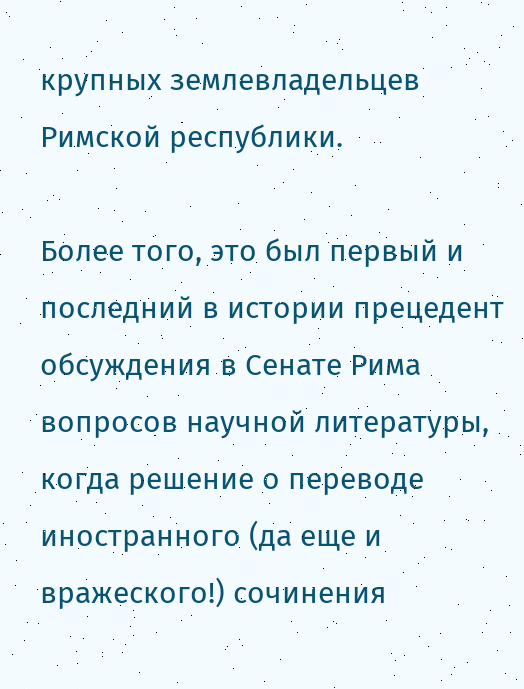крупных землевладельцев Римской республики.

Более того, это был первый и последний в истории прецедент обсуждения в Сенате Рима вопросов научной литературы, когда решение о переводе иностранного (да еще и вражеского!) сочинения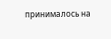принималось на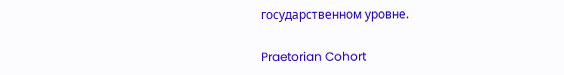государственном уровне.

Praetorian Cohort